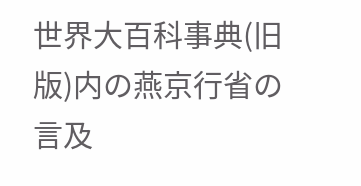世界大百科事典(旧版)内の燕京行省の言及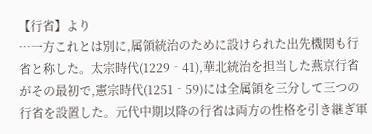【行省】より
…一方これとは別に,属領統治のために設けられた出先機関も行省と称した。太宗時代(1229‐41),華北統治を担当した燕京行省がその最初で,憲宗時代(1251‐59)には全属領を三分して三つの行省を設置した。元代中期以降の行省は両方の性格を引き継ぎ軍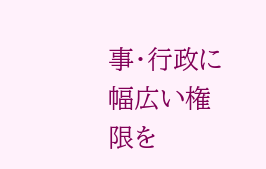事・行政に幅広い権限を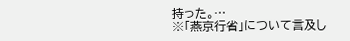持った。…
※「燕京行省」について言及し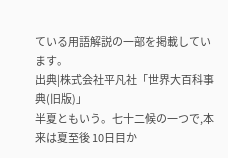ている用語解説の一部を掲載しています。
出典|株式会社平凡社「世界大百科事典(旧版)」
半夏ともいう。七十二候の一つで,本来は夏至後 10日目か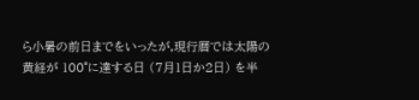ら小暑の前日までをいったが,現行暦では太陽の黄経が 100°に達する日 (7月1日か2日) を半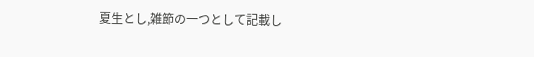夏生とし,雑節の一つとして記載し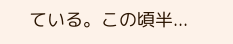ている。この頃半...